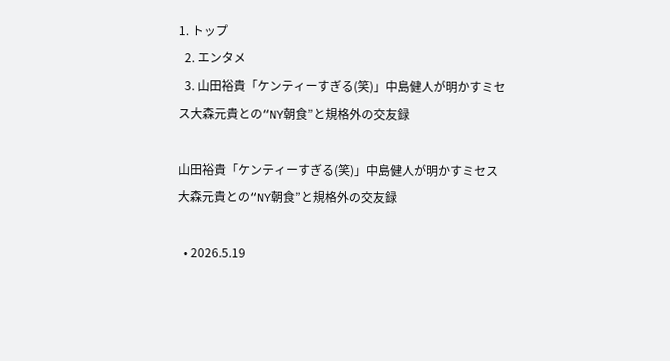1. トップ
  2. エンタメ
  3. 山田裕貴「ケンティーすぎる(笑)」中島健人が明かすミセス大森元貴との“NY朝食”と規格外の交友録

山田裕貴「ケンティーすぎる(笑)」中島健人が明かすミセス大森元貴との“NY朝食”と規格外の交友録

  • 2026.5.19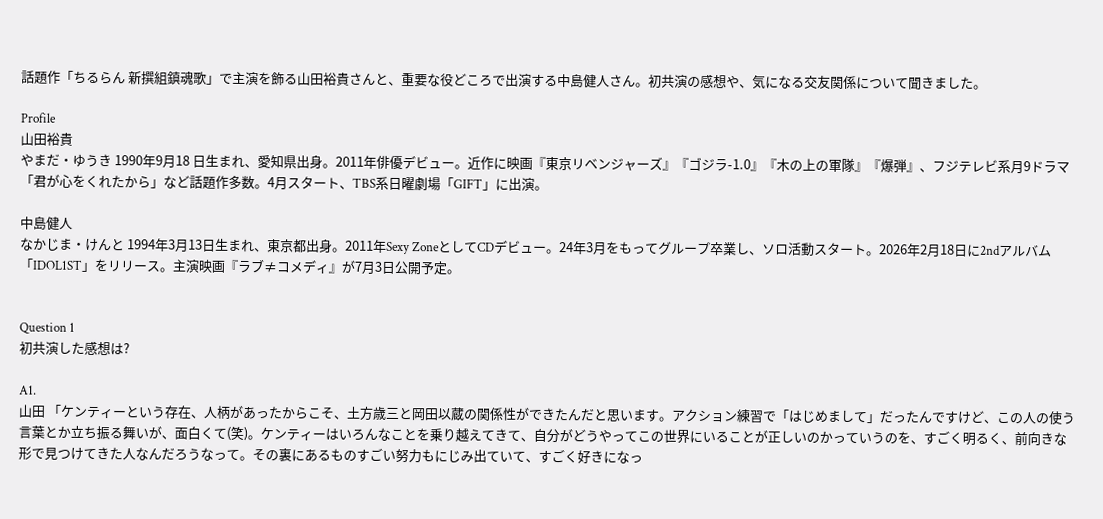話題作「ちるらん 新撰組鎮魂歌」で主演を飾る山田裕貴さんと、重要な役どころで出演する中島健人さん。初共演の感想や、気になる交友関係について聞きました。

Profile
山田裕貴
やまだ・ゆうき 1990年9月18 日生まれ、愛知県出身。2011年俳優デビュー。近作に映画『東京リベンジャーズ』『ゴジラ-1.0』『木の上の軍隊』『爆弾』、フジテレビ系月9ドラマ「君が心をくれたから」など話題作多数。4月スタート、TBS系日曜劇場「GIFT」に出演。

中島健人
なかじま・けんと 1994年3月13日生まれ、東京都出身。2011年Sexy ZoneとしてCDデビュー。24年3月をもってグループ卒業し、ソロ活動スタート。2026年2月18日に2ndアルバム「IDOL1ST」をリリース。主演映画『ラブ≠コメディ』が7月3日公開予定。


Question 1
初共演した感想は?

A1.
山田 「ケンティーという存在、人柄があったからこそ、土方歳三と岡田以蔵の関係性ができたんだと思います。アクション練習で「はじめまして」だったんですけど、この人の使う言葉とか立ち振る舞いが、面白くて(笑)。ケンティーはいろんなことを乗り越えてきて、自分がどうやってこの世界にいることが正しいのかっていうのを、すごく明るく、前向きな形で見つけてきた人なんだろうなって。その裏にあるものすごい努力もにじみ出ていて、すごく好きになっ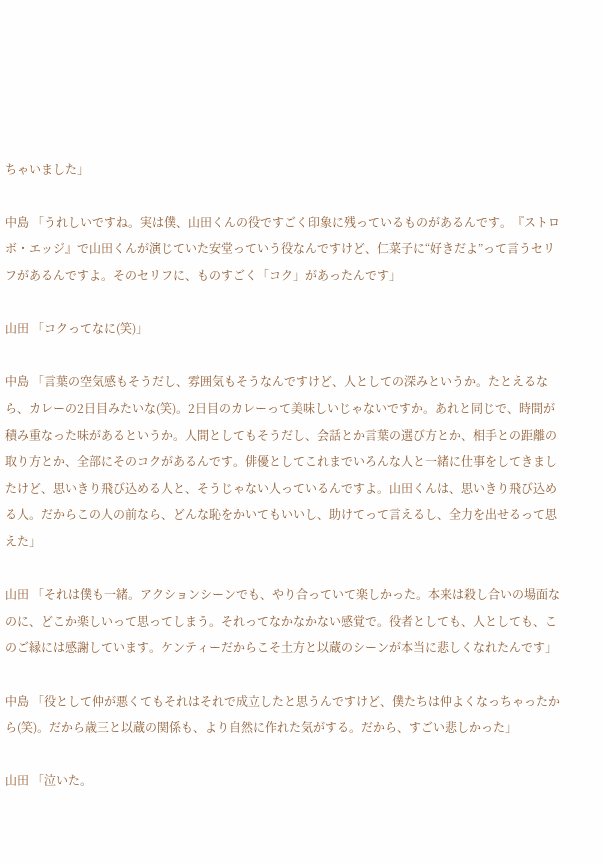ちゃいました」

中島 「うれしいですね。実は僕、山田くんの役ですごく印象に残っているものがあるんです。『ストロボ・エッジ』で山田くんが演じていた安堂っていう役なんですけど、仁菜子に“好きだよ”って言うセリフがあるんですよ。そのセリフに、ものすごく「コク」があったんです」

山田 「コクってなに(笑)」

中島 「言葉の空気感もそうだし、雰囲気もそうなんですけど、人としての深みというか。たとえるなら、カレーの2日目みたいな(笑)。2日目のカレーって美味しいじゃないですか。あれと同じで、時間が積み重なった味があるというか。人間としてもそうだし、会話とか言葉の選び方とか、相手との距離の取り方とか、全部にそのコクがあるんです。俳優としてこれまでいろんな人と一緒に仕事をしてきましたけど、思いきり飛び込める人と、そうじゃない人っているんですよ。山田くんは、思いきり飛び込める人。だからこの人の前なら、どんな恥をかいてもいいし、助けてって言えるし、全力を出せるって思えた」

山田 「それは僕も一緒。アクションシーンでも、やり合っていて楽しかった。本来は殺し合いの場面なのに、どこか楽しいって思ってしまう。それってなかなかない感覚で。役者としても、人としても、このご縁には感謝しています。ケンティーだからこそ土方と以蔵のシーンが本当に悲しくなれたんです」

中島 「役として仲が悪くてもそれはそれで成立したと思うんですけど、僕たちは仲よくなっちゃったから(笑)。だから歳三と以蔵の関係も、より自然に作れた気がする。だから、すごい悲しかった」

山田 「泣いた。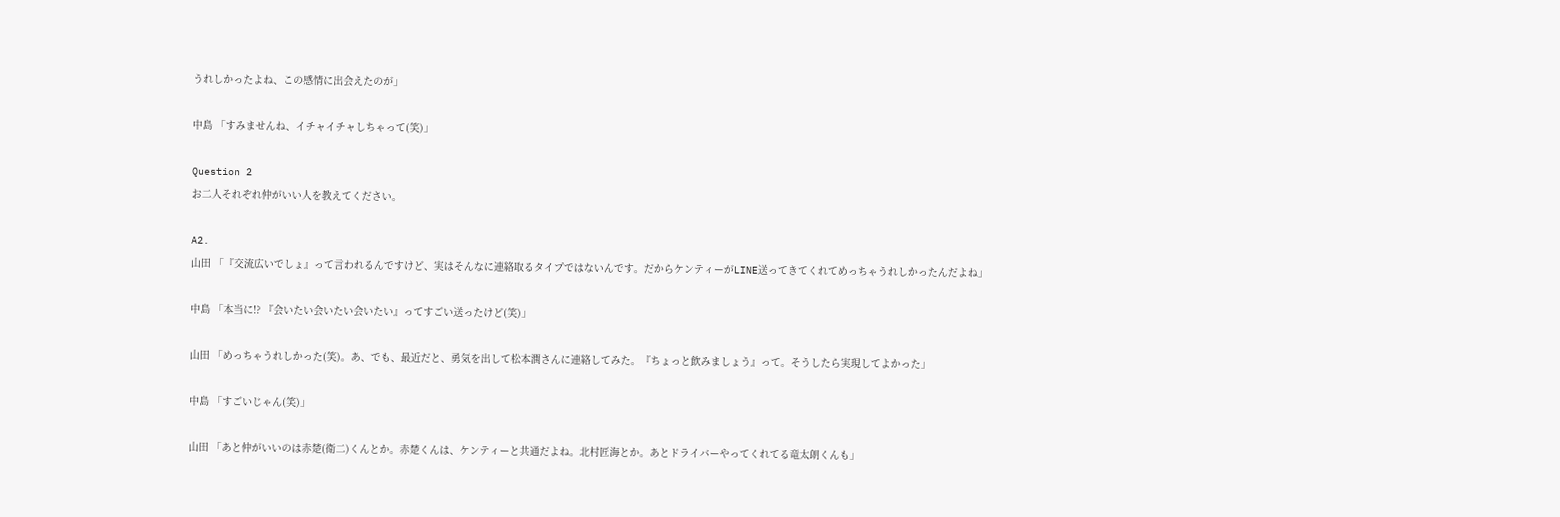うれしかったよね、この感情に出会えたのが」

中島 「すみませんね、イチャイチャしちゃって(笑)」

Question 2
お二人それぞれ仲がいい人を教えてください。

A2.
山田 「『交流広いでしょ』って言われるんですけど、実はそんなに連絡取るタイプではないんです。だからケンティーがLINE送ってきてくれてめっちゃうれしかったんだよね」

中島 「本当に!? 『会いたい会いたい会いたい』ってすごい送ったけど(笑)」

山田 「めっちゃうれしかった(笑)。あ、でも、最近だと、勇気を出して松本潤さんに連絡してみた。『ちょっと飲みましょう』って。そうしたら実現してよかった」

中島 「すごいじゃん(笑)」

山田 「あと仲がいいのは赤楚(衛二)くんとか。赤楚くんは、ケンティーと共通だよね。北村匠海とか。あとドライバーやってくれてる竜太朗くんも」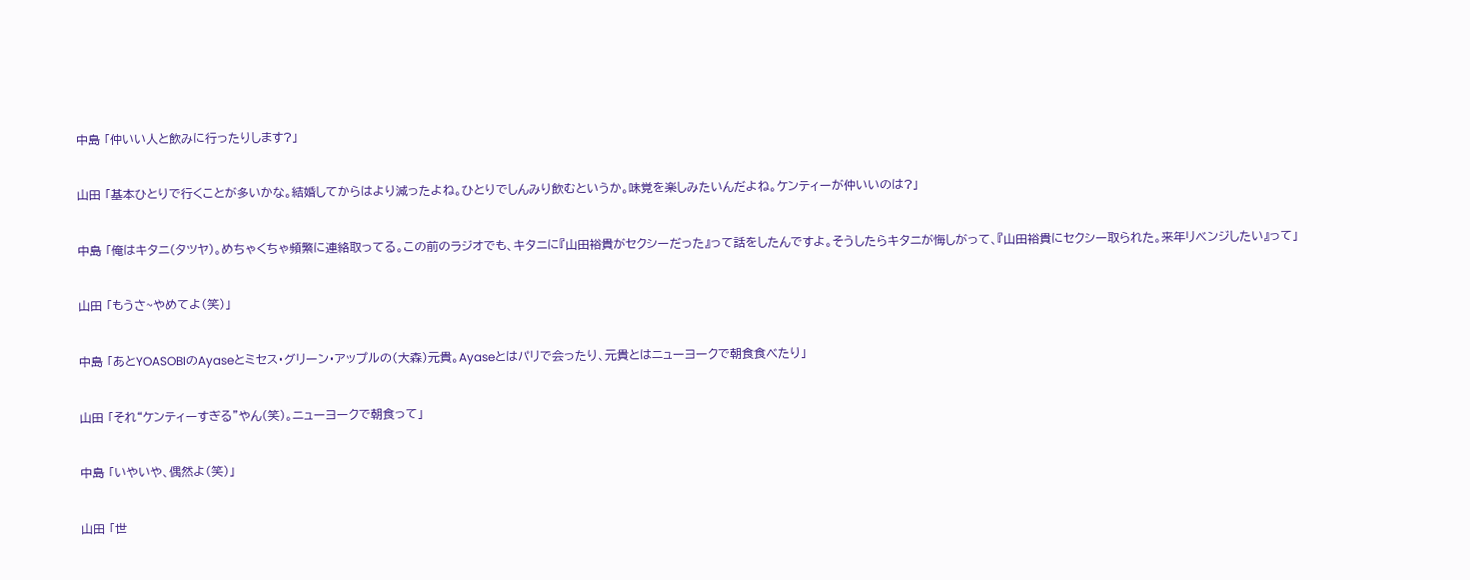中島 「仲いい人と飲みに行ったりします?」

山田 「基本ひとりで行くことが多いかな。結婚してからはより減ったよね。ひとりでしんみり飲むというか。味覚を楽しみたいんだよね。ケンティーが仲いいのは?」

中島 「俺はキタニ(タツヤ)。めちゃくちゃ頻繁に連絡取ってる。この前のラジオでも、キタニに『山田裕貴がセクシーだった』って話をしたんですよ。そうしたらキタニが悔しがって、『山田裕貴にセクシー取られた。来年リベンジしたい』って」

山田 「もうさ~やめてよ(笑)」

中島 「あとYOASOBIのAyaseとミセス・グリーン・アップルの(大森)元貴。Ayaseとはパリで会ったり、元貴とはニューヨークで朝食食べたり」

山田 「それ“ケンティーすぎる”やん(笑)。ニューヨークで朝食って」

中島 「いやいや、偶然よ(笑)」

山田 「世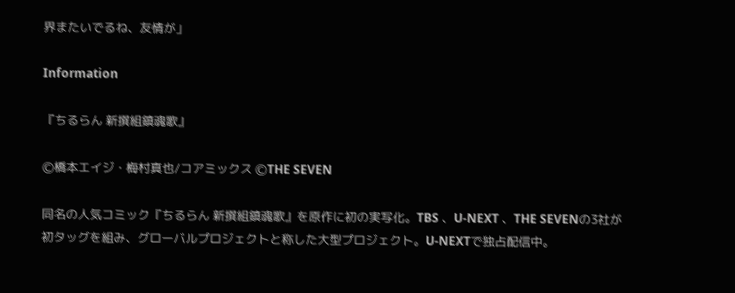界またいでるね、友情が」

Information

『ちるらん 新撰組鎮魂歌』

Ⓒ橋本エイジ・梅村真也/コアミックス ⒸTHE SEVEN

同名の人気コミック『ちるらん 新撰組鎮魂歌』を原作に初の実写化。TBS 、U-NEXT 、THE SEVENの3社が初タッグを組み、グローバルプロジェクトと称した大型プロジェクト。U-NEXTで独占配信中。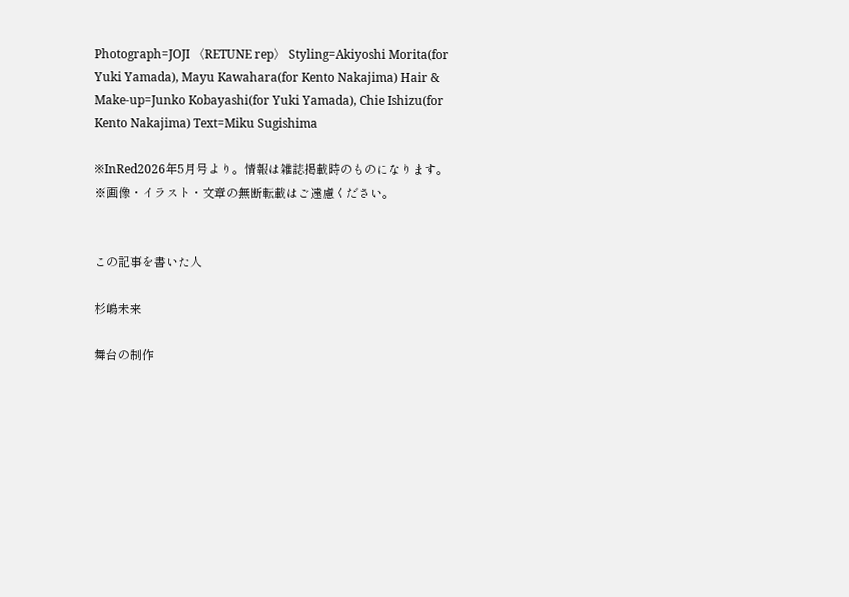Photograph=JOJI 〈RETUNE rep〉 Styling=Akiyoshi Morita(for Yuki Yamada), Mayu Kawahara(for Kento Nakajima) Hair & Make-up=Junko Kobayashi(for Yuki Yamada), Chie Ishizu(for Kento Nakajima) Text=Miku Sugishima

※InRed2026年5月号より。情報は雑誌掲載時のものになります。
※画像・イラスト・文章の無断転載はご遠慮ください。


この記事を書いた人

杉嶋未来

舞台の制作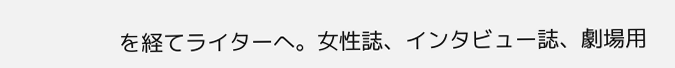を経てライターへ。女性誌、インタビュー誌、劇場用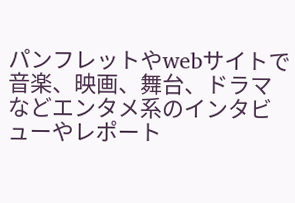パンフレットやwebサイトで音楽、映画、舞台、ドラマなどエンタメ系のインタビューやレポート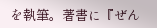を執筆。著書に『ぜん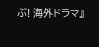ぶ! 海外ドラマ』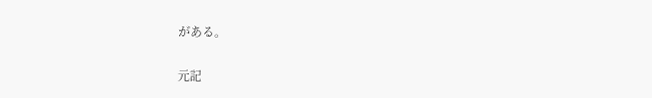がある。

元記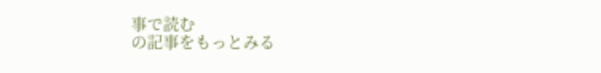事で読む
の記事をもっとみる